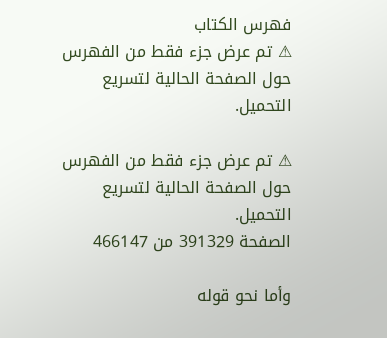فهرس الكتاب
⚠ تم عرض جزء فقط من الفهرس حول الصفحة الحالية لتسريع التحميل.

⚠ تم عرض جزء فقط من الفهرس حول الصفحة الحالية لتسريع التحميل.
الصفحة 391329 من 466147

وأما نحو قوله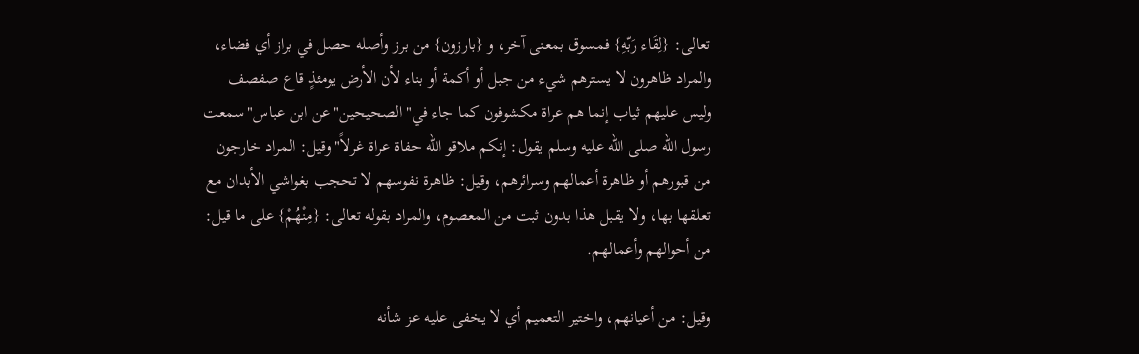تعالى: {لِقَاء رَبّهِ} فمسوق بمعنى آخر، و {بارزون} من برز وأصله حصل في براز أي فضاء، والمراد ظاهرون لا يسترهم شيء من جبل أو أكمة أو بناء لأن الأرض يومئذٍ قاع صفصف وليس عليهم ثياب إنما هم عراة مكشوفون كما جاء في"الصحيحين"عن ابن عباس"سمعت رسول الله صلى الله عليه وسلم يقول: إنكم ملاقو الله حفاة عراة غرلاً"وقيل: المراد خارجون من قبورهم أو ظاهرة أعمالهم وسرائرهم، وقيل: ظاهرة نفوسهم لا تحجب بغواشي الأبدان مع تعلقها بها، ولا يقبل هذا بدون ثبت من المعصوم، والمراد بقوله تعالى: {مِنْهُمْ} على ما قيل: من أحوالهم وأعمالهم.

وقيل: من أعيانهم، واختير التعميم أي لا يخفى عليه عز شأنه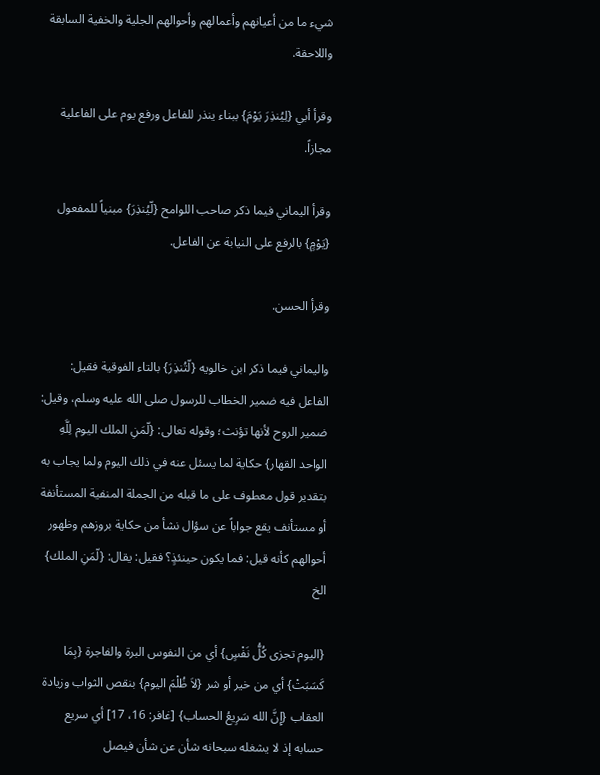شيء ما من أعيانهم وأعمالهم وأحوالهم الجلية والخفية السابقة واللاحقة.

وقرأ أبي {لِيُنذِرَ يَوْمَ} ببناء ينذر للفاعل ورفع يوم على الفاعلية مجازاً.

وقرأ اليماني فيما ذكر صاحب اللوامح {لّيُنذِرَ} مبنياً للمفعول {يَوْمٍ} بالرفع على النيابة عن الفاعل.

وقرأ الحسن.

واليماني فيما ذكر ابن خالويه {لّتُنذِرَ} بالتاء الفوقية فقيل: الفاعل فيه ضمير الخطاب للرسول صلى الله عليه وسلم، وقيل: ضمير الروح لأنها تؤنث؛ وقوله تعالى: {لّمَنِ الملك اليوم لِلَّهِ الواحد القهار} حكاية لما يسئل عنه في ذلك اليوم ولما يجاب به بتقدير قول معطوف على ما قبله من الجملة المنفية المستأنفة أو مستأنف يقع جواباً عن سؤال نشأ من حكاية بروزهم وظهور أحوالهم كأنه قيل: فما يكون حينئذٍ؟ فقيل: يقال: {لّمَنِ الملك} الخ

{اليوم تجزى كُلُّ نَفْسٍ} أي من النفوس البرة والفاجرة {بِمَا كَسَبَتْ} أي من خير أو شر {لاَ ظُلْمَ اليوم} بنقص الثواب وزيادة العقاب {إِنَّ الله سَرِيعُ الحساب} [غافر: 16، 17] أي سريع حسابه إذ لا يشغله سبحانه شأن عن شأن فيصل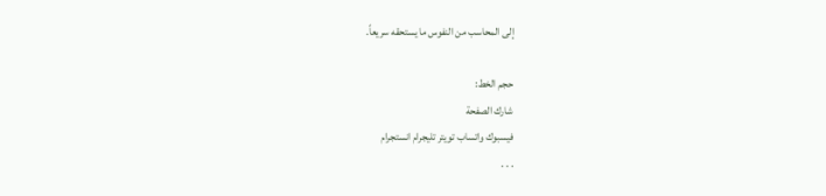إلى المحاسب من النفوس ما يستحقه سريعاً.

حجم الخط:
شارك الصفحة
فيسبوك واتساب تويتر تليجرام انستجرام
. . .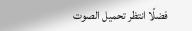فضلًا انتظر تحميل الصوت